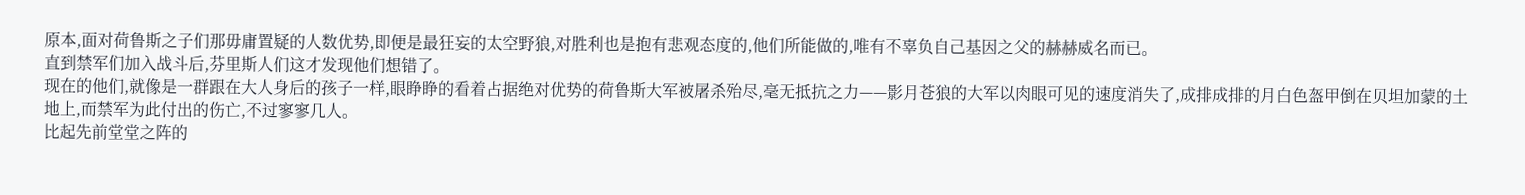原本,面对荷鲁斯之子们那毋庸置疑的人数优势,即便是最狂妄的太空野狼,对胜利也是抱有悲观态度的,他们所能做的,唯有不辜负自己基因之父的赫赫威名而已。
直到禁军们加入战斗后,芬里斯人们这才发现他们想错了。
现在的他们,就像是一群跟在大人身后的孩子一样,眼睁睁的看着占据绝对优势的荷鲁斯大军被屠杀殆尽,毫无抵抗之力——影月苍狼的大军以肉眼可见的速度消失了,成排成排的月白色盔甲倒在贝坦加蒙的土地上,而禁军为此付出的伤亡,不过寥寥几人。
比起先前堂堂之阵的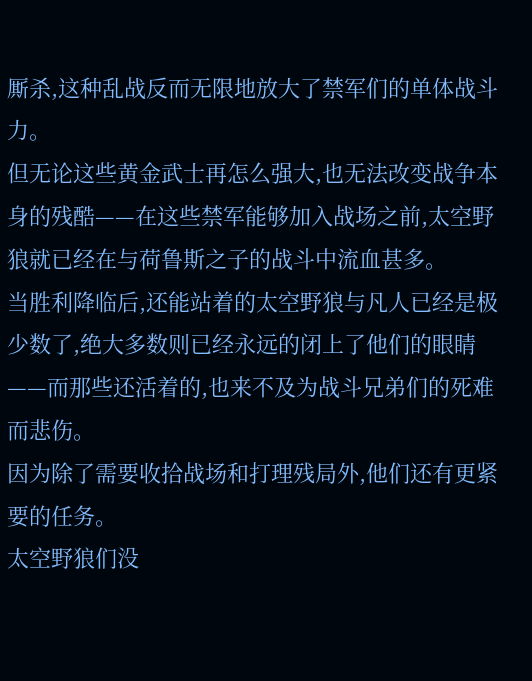厮杀,这种乱战反而无限地放大了禁军们的单体战斗力。
但无论这些黄金武士再怎么强大,也无法改变战争本身的残酷——在这些禁军能够加入战场之前,太空野狼就已经在与荷鲁斯之子的战斗中流血甚多。
当胜利降临后,还能站着的太空野狼与凡人已经是极少数了,绝大多数则已经永远的闭上了他们的眼睛——而那些还活着的,也来不及为战斗兄弟们的死难而悲伤。
因为除了需要收拾战场和打理残局外,他们还有更紧要的任务。
太空野狼们没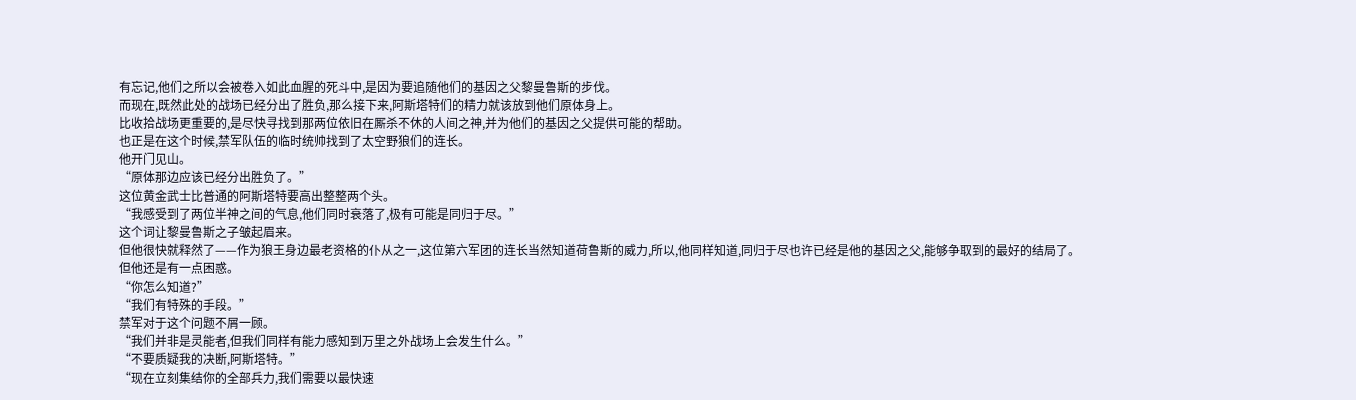有忘记,他们之所以会被卷入如此血腥的死斗中,是因为要追随他们的基因之父黎曼鲁斯的步伐。
而现在,既然此处的战场已经分出了胜负,那么接下来,阿斯塔特们的精力就该放到他们原体身上。
比收拾战场更重要的,是尽快寻找到那两位依旧在厮杀不休的人间之神,并为他们的基因之父提供可能的帮助。
也正是在这个时候,禁军队伍的临时统帅找到了太空野狼们的连长。
他开门见山。
“原体那边应该已经分出胜负了。”
这位黄金武士比普通的阿斯塔特要高出整整两个头。
“我感受到了两位半神之间的气息,他们同时衰落了,极有可能是同归于尽。”
这个词让黎曼鲁斯之子皱起眉来。
但他很快就释然了——作为狼王身边最老资格的仆从之一,这位第六军团的连长当然知道荷鲁斯的威力,所以,他同样知道,同归于尽也许已经是他的基因之父,能够争取到的最好的结局了。
但他还是有一点困惑。
“你怎么知道?”
“我们有特殊的手段。”
禁军对于这个问题不屑一顾。
“我们并非是灵能者,但我们同样有能力感知到万里之外战场上会发生什么。”
“不要质疑我的决断,阿斯塔特。”
“现在立刻集结你的全部兵力,我们需要以最快速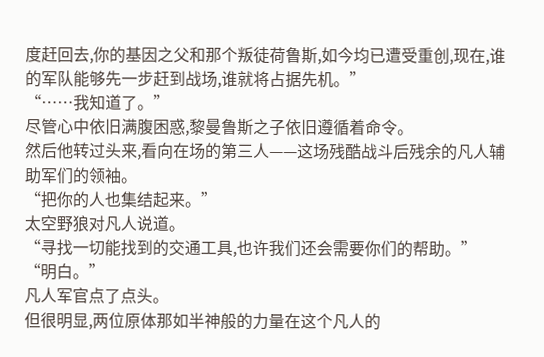度赶回去,你的基因之父和那个叛徒荷鲁斯,如今均已遭受重创,现在,谁的军队能够先一步赶到战场,谁就将占据先机。”
“……我知道了。”
尽管心中依旧满腹困惑,黎曼鲁斯之子依旧遵循着命令。
然后他转过头来,看向在场的第三人——这场残酷战斗后残余的凡人辅助军们的领袖。
“把你的人也集结起来。”
太空野狼对凡人说道。
“寻找一切能找到的交通工具,也许我们还会需要你们的帮助。”
“明白。”
凡人军官点了点头。
但很明显,两位原体那如半神般的力量在这个凡人的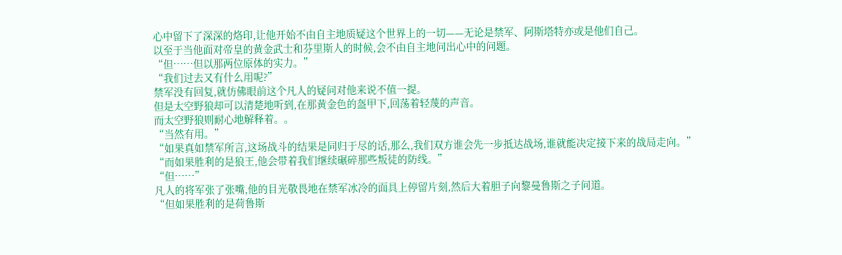心中留下了深深的烙印,让他开始不由自主地质疑这个世界上的一切——无论是禁军、阿斯塔特亦或是他们自己。
以至于当他面对帝皇的黄金武士和芬里斯人的时候,会不由自主地问出心中的问题。
“但……但以那两位原体的实力。”
“我们过去又有什么用呢?”
禁军没有回复,就仿佛眼前这个凡人的疑问对他来说不值一提。
但是太空野狼却可以清楚地听到,在那黄金色的盔甲下,回荡着轻蔑的声音。
而太空野狼则耐心地解释着。。
“当然有用。”
“如果真如禁军所言,这场战斗的结果是同归于尽的话,那么,我们双方谁会先一步抵达战场,谁就能决定接下来的战局走向。”
“而如果胜利的是狼王,他会带着我们继续碾碎那些叛徒的防线。”
“但……”
凡人的将军张了张嘴,他的目光敬畏地在禁军冰冷的面具上停留片刻,然后大着胆子向黎曼鲁斯之子问道。
“但如果胜利的是荷鲁斯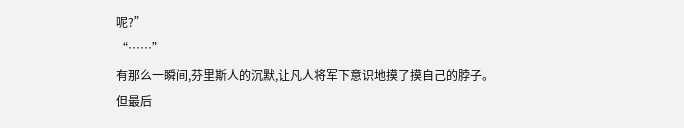呢?”
“……”
有那么一瞬间,芬里斯人的沉默,让凡人将军下意识地摸了摸自己的脖子。
但最后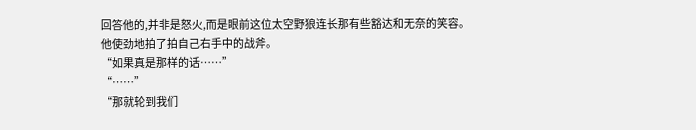回答他的,并非是怒火,而是眼前这位太空野狼连长那有些豁达和无奈的笑容。
他使劲地拍了拍自己右手中的战斧。
“如果真是那样的话……”
“……”
“那就轮到我们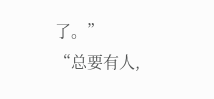了。”
“总要有人,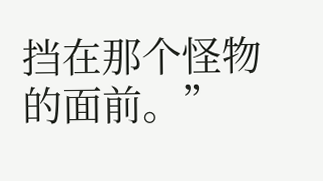挡在那个怪物的面前。”